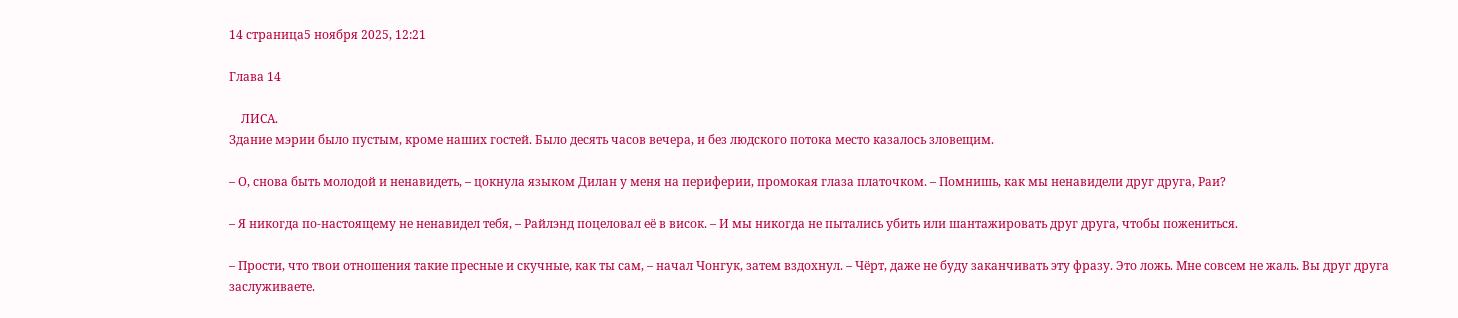14 страница5 ноября 2025, 12:21

Глава 14

    ЛИСА.
Здание мэрии было пустым, кроме наших гостей. Было десять часов вечера, и без людского потока место казалось зловещим.

– О, снова быть молодой и ненавидеть, – цокнула языком Дилан у меня на периферии, промокая глаза платочком. – Помнишь, как мы ненавидели друг друга, Раи?

– Я никогда по-настоящему не ненавидел тебя, – Райлэнд поцеловал её в висок. – И мы никогда не пытались убить или шантажировать друг друга, чтобы пожениться.

– Прости, что твои отношения такие пресные и скучные, как ты сам, – начал Чонгук, затем вздохнул. – Чёрт, даже не буду заканчивать эту фразу. Это ложь. Мне совсем не жаль. Вы друг друга заслуживаете.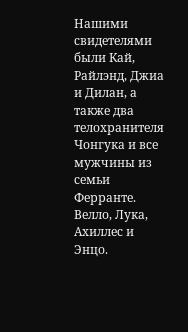Нашими свидетелями были Кай, Райлэнд, Джиа и Дилан, а также два телохранителя Чонгука и все мужчины из семьи Ферранте. Велло, Лука, Ахиллес и Энцо.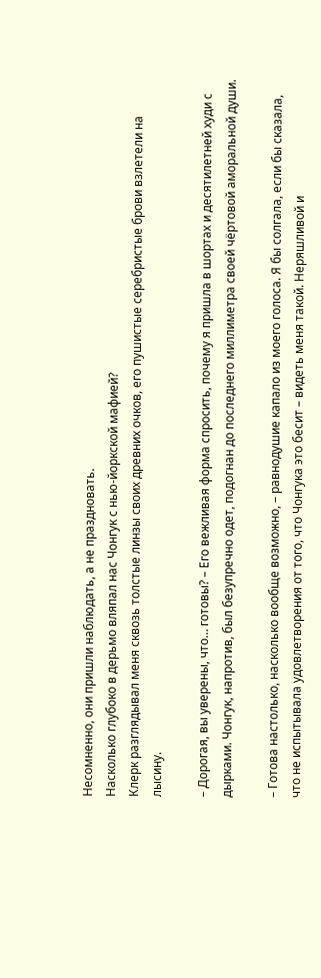Несомненно, они пришли наблюдать, а не праздновать.
Насколько глубоко в дерьмо вляпал нас Чонгук с нью-йоркской мафией?
Клерк разглядывал меня сквозь толстые линзы своих древних очков, его пушистые серебристые брови взлетели на лысину.

– Дорогая, вы уверены, что… готовы? – Его вежливая форма спросить, почему я пришла в шортах и десятилетней худи с дырками. Чонгук, напротив, был безупречно одет, подогнан до последнего миллиметра своей чёртовой аморальной души.

– Готова настолько, насколько вообще возможно, – равнодушие капало из моего голоса. Я бы солгала, если бы сказала, что не испытывала удовлетворения от того, что Чонгука это бесит – видеть меня такой. Неряшливой и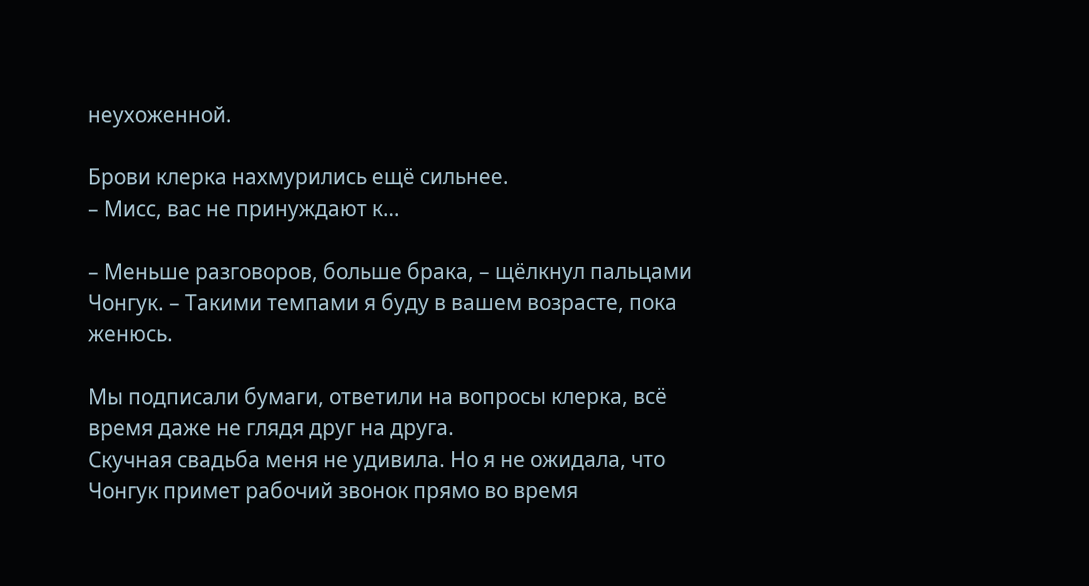неухоженной.

Брови клерка нахмурились ещё сильнее.
– Мисс, вас не принуждают к…

– Меньше разговоров, больше брака, – щёлкнул пальцами Чонгук. – Такими темпами я буду в вашем возрасте, пока женюсь.

Мы подписали бумаги, ответили на вопросы клерка, всё время даже не глядя друг на друга.
Скучная свадьба меня не удивила. Но я не ожидала, что Чонгук примет рабочий звонок прямо во время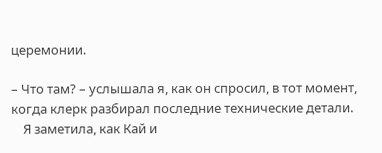церемонии.

– Что там? – услышала я, как он спросил, в тот момент, когда клерк разбирал последние технические детали.
    Я заметила, как Кай и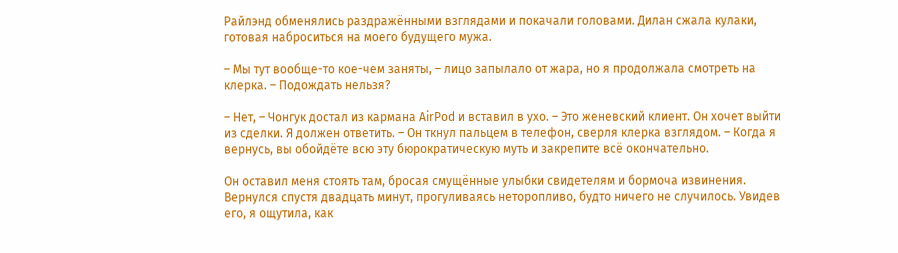Райлэнд обменялись раздражёнными взглядами и покачали головами. Дилан сжала кулаки, готовая наброситься на моего будущего мужа.

– Мы тут вообще-то кое-чем заняты, – лицо запылало от жара, но я продолжала смотреть на клерка. – Подождать нельзя?

– Нет, – Чонгук достал из кармана AirPod и вставил в ухо. – Это женевский клиент. Он хочет выйти из сделки. Я должен ответить. – Он ткнул пальцем в телефон, сверля клерка взглядом. – Когда я вернусь, вы обойдёте всю эту бюрократическую муть и закрепите всё окончательно.

Он оставил меня стоять там, бросая смущённые улыбки свидетелям и бормоча извинения. Вернулся спустя двадцать минут, прогуливаясь неторопливо, будто ничего не случилось. Увидев его, я ощутила, как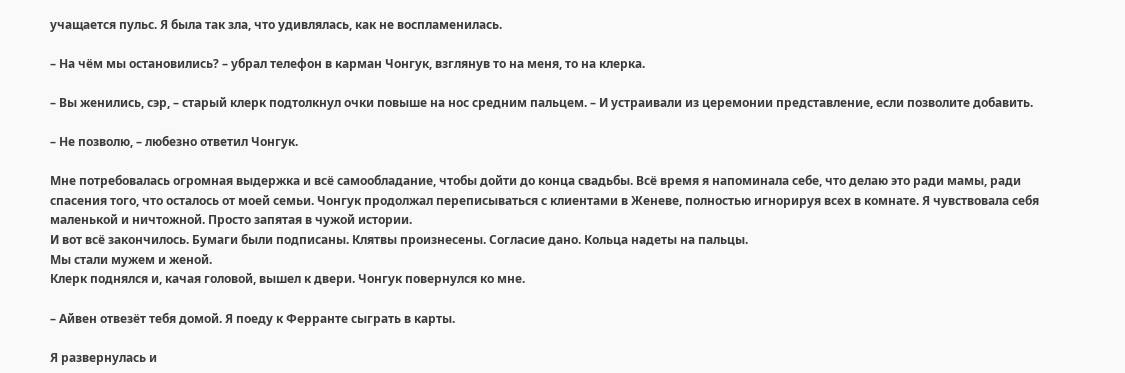учащается пульс. Я была так зла, что удивлялась, как не воспламенилась.

– На чём мы остановились? – убрал телефон в карман Чонгук, взглянув то на меня, то на клерка.

– Вы женились, сэр, – старый клерк подтолкнул очки повыше на нос средним пальцем. – И устраивали из церемонии представление, если позволите добавить.

– Не позволю, – любезно ответил Чонгук.

Мне потребовалась огромная выдержка и всё самообладание, чтобы дойти до конца свадьбы. Всё время я напоминала себе, что делаю это ради мамы, ради спасения того, что осталось от моей семьи. Чонгук продолжал переписываться с клиентами в Женеве, полностью игнорируя всех в комнате. Я чувствовала себя маленькой и ничтожной. Просто запятая в чужой истории.
И вот всё закончилось. Бумаги были подписаны. Клятвы произнесены. Согласие дано. Кольца надеты на пальцы.
Мы стали мужем и женой.
Клерк поднялся и, качая головой, вышел к двери. Чонгук повернулся ко мне.

– Айвен отвезёт тебя домой. Я поеду к Ферранте сыграть в карты.

Я развернулась и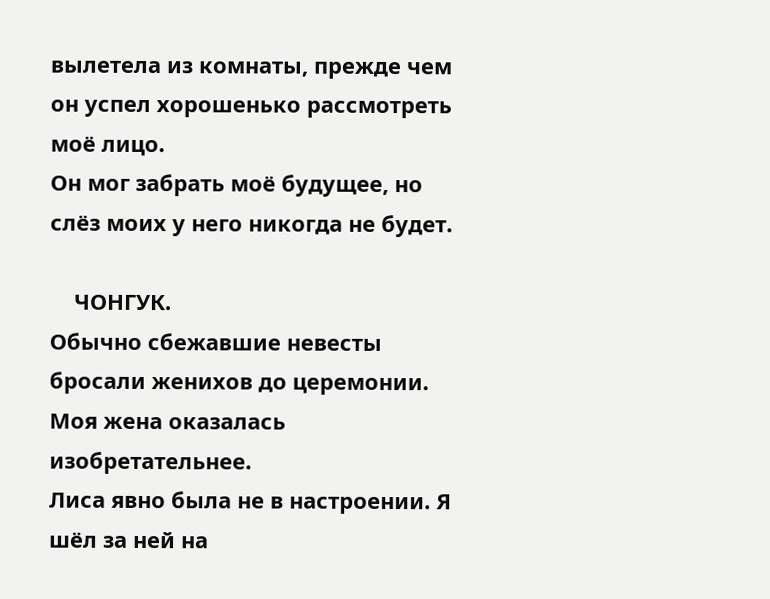вылетела из комнаты, прежде чем он успел хорошенько рассмотреть моё лицо.
Он мог забрать моё будущее, но слёз моих у него никогда не будет.

    ЧОНГУК.
Обычно сбежавшие невесты бросали женихов до церемонии.
Моя жена оказалась изобретательнее.
Лиса явно была не в настроении. Я шёл за ней на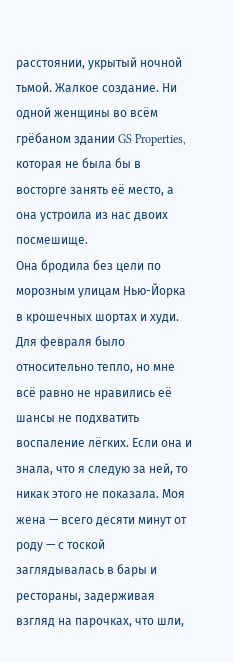расстоянии, укрытый ночной тьмой. Жалкое создание. Ни одной женщины во всём грёбаном здании GS Properties, которая не была бы в восторге занять её место, а она устроила из нас двоих посмешище.
Она бродила без цели по морозным улицам Нью-Йорка в крошечных шортах и худи. Для февраля было относительно тепло, но мне всё равно не нравились её шансы не подхватить воспаление лёгких. Если она и знала, что я следую за ней, то никак этого не показала. Моя жена — всего десяти минут от роду — с тоской заглядывалась в бары и рестораны, задерживая взгляд на парочках, что шли,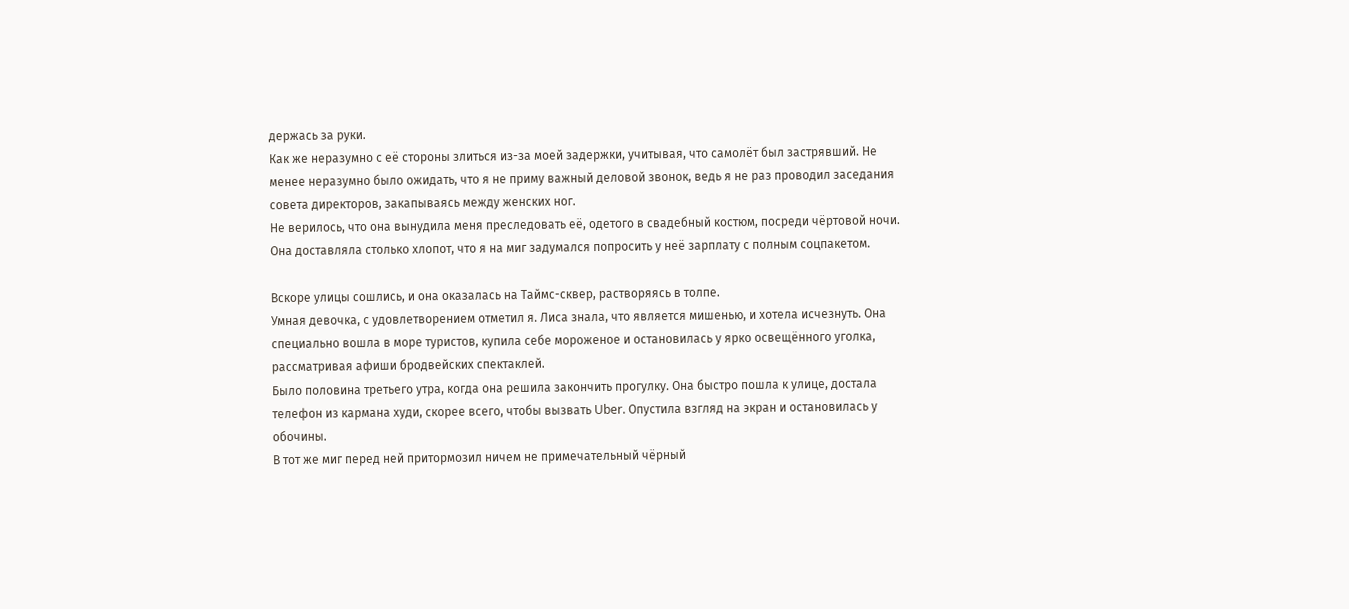держась за руки.
Как же неразумно с её стороны злиться из-за моей задержки, учитывая, что самолёт был застрявший. Не менее неразумно было ожидать, что я не приму важный деловой звонок, ведь я не раз проводил заседания совета директоров, закапываясь между женских ног.
Не верилось, что она вынудила меня преследовать её, одетого в свадебный костюм, посреди чёртовой ночи.
Она доставляла столько хлопот, что я на миг задумался попросить у неё зарплату с полным соцпакетом.

Вскоре улицы сошлись, и она оказалась на Таймс-сквер, растворяясь в толпе.
Умная девочка, с удовлетворением отметил я. Лиса знала, что является мишенью, и хотела исчезнуть. Она специально вошла в море туристов, купила себе мороженое и остановилась у ярко освещённого уголка, рассматривая афиши бродвейских спектаклей.
Было половина третьего утра, когда она решила закончить прогулку. Она быстро пошла к улице, достала телефон из кармана худи, скорее всего, чтобы вызвать Uber. Опустила взгляд на экран и остановилась у обочины.
В тот же миг перед ней притормозил ничем не примечательный чёрный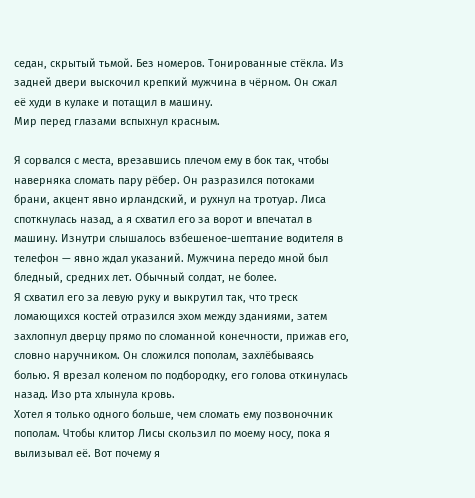седан, скрытый тьмой. Без номеров. Тонированные стёкла. Из задней двери выскочил крепкий мужчина в чёрном. Он сжал её худи в кулаке и потащил в машину.
Мир перед глазами вспыхнул красным.

Я сорвался с места, врезавшись плечом ему в бок так, чтобы наверняка сломать пару рёбер. Он разразился потоками брани, акцент явно ирландский, и рухнул на тротуар. Лиса споткнулась назад, а я схватил его за ворот и впечатал в машину. Изнутри слышалось взбешеное-шептание водителя в телефон — явно ждал указаний. Мужчина передо мной был бледный, средних лет. Обычный солдат, не более.
Я схватил его за левую руку и выкрутил так, что треск ломающихся костей отразился эхом между зданиями, затем захлопнул дверцу прямо по сломанной конечности, прижав его, словно наручником. Он сложился пополам, захлёбываясь болью. Я врезал коленом по подбородку, его голова откинулась назад. Изо рта хлынула кровь.
Хотел я только одного больше, чем сломать ему позвоночник пополам. Чтобы клитор Лисы скользил по моему носу, пока я вылизывал её. Вот почему я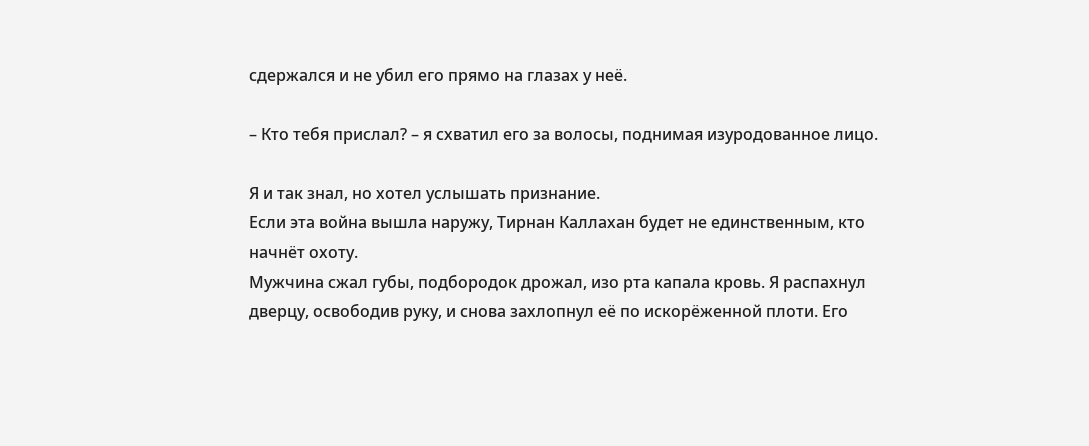сдержался и не убил его прямо на глазах у неё.

– Кто тебя прислал? – я схватил его за волосы, поднимая изуродованное лицо.

Я и так знал, но хотел услышать признание.
Если эта война вышла наружу, Тирнан Каллахан будет не единственным, кто начнёт охоту.
Мужчина сжал губы, подбородок дрожал, изо рта капала кровь. Я распахнул дверцу, освободив руку, и снова захлопнул её по искорёженной плоти. Его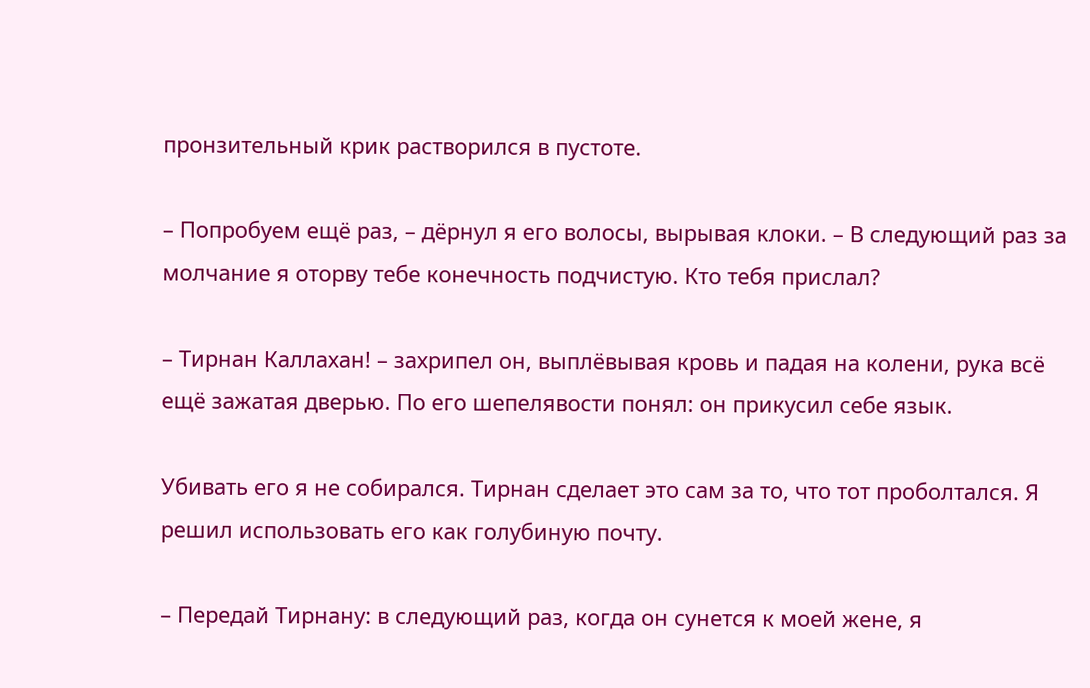пронзительный крик растворился в пустоте.

– Попробуем ещё раз, – дёрнул я его волосы, вырывая клоки. – В следующий раз за молчание я оторву тебе конечность подчистую. Кто тебя прислал?

– Тирнан Каллахан! – захрипел он, выплёвывая кровь и падая на колени, рука всё ещё зажатая дверью. По его шепелявости понял: он прикусил себе язык.

Убивать его я не собирался. Тирнан сделает это сам за то, что тот проболтался. Я решил использовать его как голубиную почту.

– Передай Тирнану: в следующий раз, когда он сунется к моей жене, я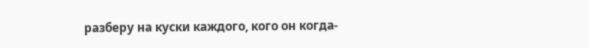разберу на куски каждого, кого он когда-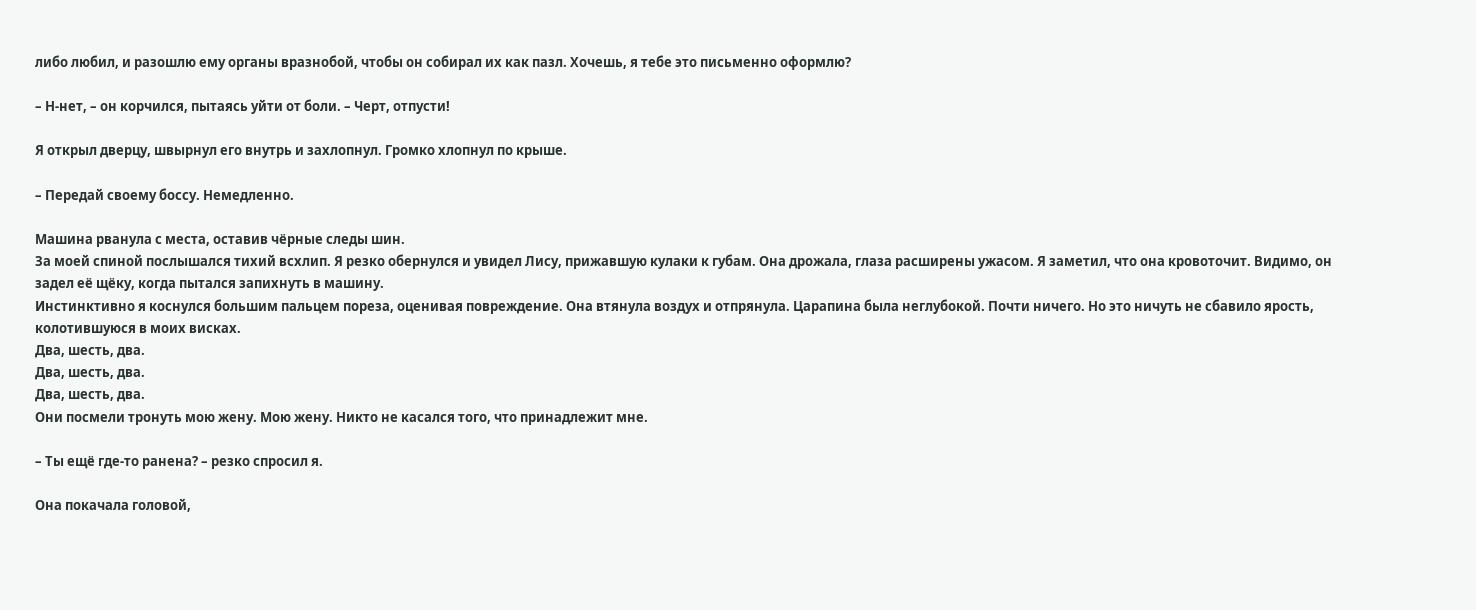либо любил, и разошлю ему органы вразнобой, чтобы он собирал их как пазл. Хочешь, я тебе это письменно оформлю?

– Н-нет, – он корчился, пытаясь уйти от боли. – Черт, отпусти!

Я открыл дверцу, швырнул его внутрь и захлопнул. Громко хлопнул по крыше.

– Передай своему боссу. Немедленно.

Машина рванула с места, оставив чёрные следы шин.
За моей спиной послышался тихий всхлип. Я резко обернулся и увидел Лису, прижавшую кулаки к губам. Она дрожала, глаза расширены ужасом. Я заметил, что она кровоточит. Видимо, он задел её щёку, когда пытался запихнуть в машину.
Инстинктивно я коснулся большим пальцем пореза, оценивая повреждение. Она втянула воздух и отпрянула. Царапина была неглубокой. Почти ничего. Но это ничуть не сбавило ярость, колотившуюся в моих висках.
Два, шесть, два.
Два, шесть, два.
Два, шесть, два.
Они посмели тронуть мою жену. Мою жену. Никто не касался того, что принадлежит мне.

– Ты ещё где-то ранена? – резко спросил я.

Она покачала головой,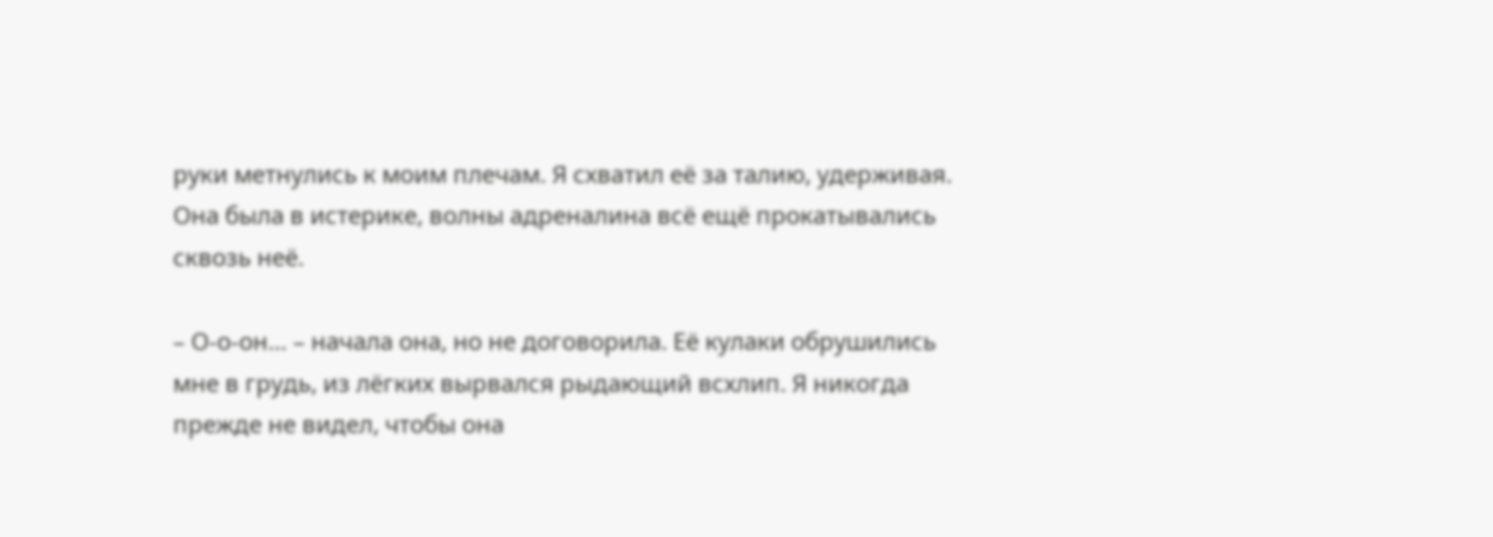руки метнулись к моим плечам. Я схватил её за талию, удерживая. Она была в истерике, волны адреналина всё ещё прокатывались сквозь неё.

– О-о-он… – начала она, но не договорила. Её кулаки обрушились мне в грудь, из лёгких вырвался рыдающий всхлип. Я никогда прежде не видел, чтобы она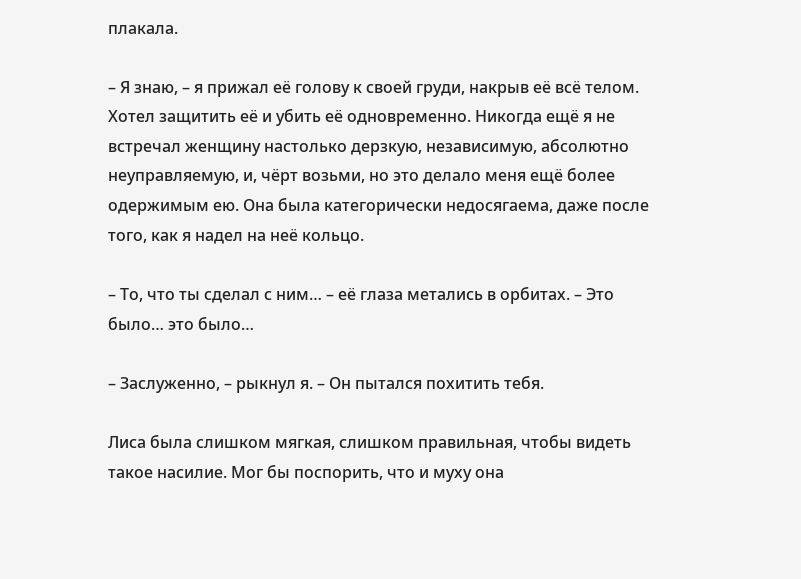плакала.

– Я знаю, – я прижал её голову к своей груди, накрыв её всё телом. Хотел защитить её и убить её одновременно. Никогда ещё я не встречал женщину настолько дерзкую, независимую, абсолютно неуправляемую, и, чёрт возьми, но это делало меня ещё более одержимым ею. Она была категорически недосягаема, даже после того, как я надел на неё кольцо.

– То, что ты сделал с ним… – её глаза метались в орбитах. – Это было… это было…

– Заслуженно, – рыкнул я. – Он пытался похитить тебя.

Лиса была слишком мягкая, слишком правильная, чтобы видеть такое насилие. Мог бы поспорить, что и муху она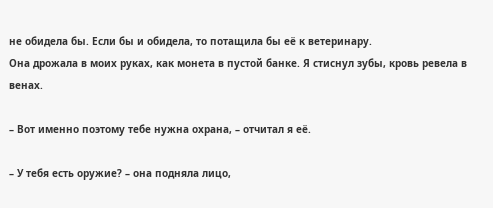не обидела бы. Если бы и обидела, то потащила бы её к ветеринару.
Она дрожала в моих руках, как монета в пустой банке. Я стиснул зубы, кровь ревела в венах.

– Вот именно поэтому тебе нужна охрана, – отчитал я её.

– У тебя есть оружие? – она подняла лицо,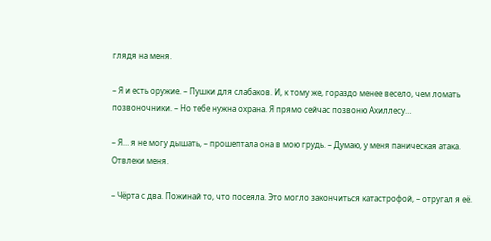глядя на меня.

– Я и есть оружие. – Пушки для слабаков. И, к тому же, гораздо менее весело, чем ломать позвоночники. – Но тебе нужна охрана. Я прямо сейчас позвоню Ахиллесу…

– Я… я не могу дышать, – прошептала она в мою грудь. – Думаю, у меня паническая атака. Отвлеки меня.

– Чёрта с два. Пожинай то, что посеяла. Это могло закончиться катастрофой, – отругал я её.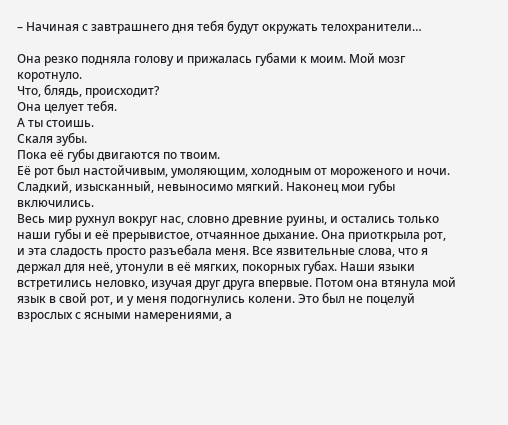– Начиная с завтрашнего дня тебя будут окружать телохранители…

Она резко подняла голову и прижалась губами к моим. Мой мозг коротнуло.
Что, блядь, происходит?
Она целует тебя.
А ты стоишь.
Скаля зубы.
Пока её губы двигаются по твоим.
Её рот был настойчивым, умоляющим, холодным от мороженого и ночи. Сладкий, изысканный, невыносимо мягкий. Наконец мои губы включились.
Весь мир рухнул вокруг нас, словно древние руины, и остались только наши губы и её прерывистое, отчаянное дыхание. Она приоткрыла рот, и эта сладость просто разъебала меня. Все язвительные слова, что я держал для неё, утонули в её мягких, покорных губах. Наши языки встретились неловко, изучая друг друга впервые. Потом она втянула мой язык в свой рот, и у меня подогнулись колени. Это был не поцелуй взрослых с ясными намерениями, а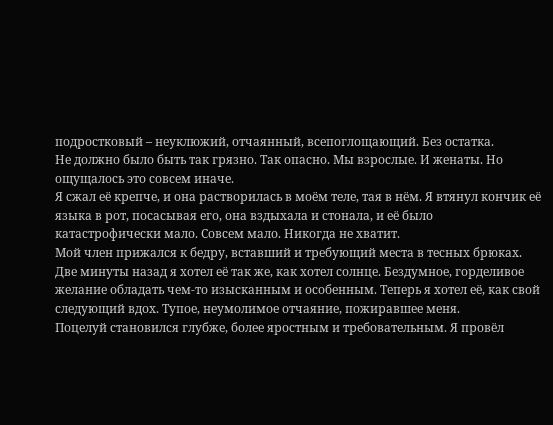подростковый – неуклюжий, отчаянный, всепоглощающий. Без остатка.
Не должно было быть так грязно. Так опасно. Мы взрослые. И женаты. Но ощущалось это совсем иначе.
Я сжал её крепче, и она растворилась в моём теле, тая в нём. Я втянул кончик её языка в рот, посасывая его, она вздыхала и стонала, и её было катастрофически мало. Совсем мало. Никогда не хватит.
Мой член прижался к бедру, вставший и требующий места в тесных брюках.
Две минуты назад я хотел её так же, как хотел солнце. Бездумное, горделивое желание обладать чем-то изысканным и особенным. Теперь я хотел её, как свой следующий вдох. Тупое, неумолимое отчаяние, пожиравшее меня.
Поцелуй становился глубже, более яростным и требовательным. Я провёл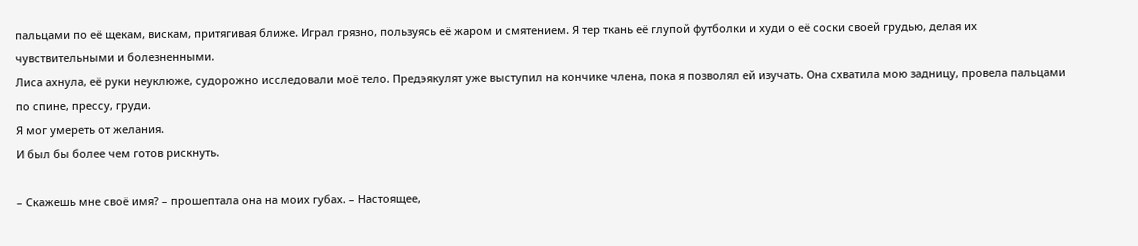пальцами по её щекам, вискам, притягивая ближе. Играл грязно, пользуясь её жаром и смятением. Я тер ткань её глупой футболки и худи о её соски своей грудью, делая их чувствительными и болезненными.
Лиса ахнула, её руки неуклюже, судорожно исследовали моё тело. Предэякулят уже выступил на кончике члена, пока я позволял ей изучать. Она схватила мою задницу, провела пальцами по спине, прессу, груди.
Я мог умереть от желания.
И был бы более чем готов рискнуть.

– Скажешь мне своё имя? – прошептала она на моих губах. – Настоящее,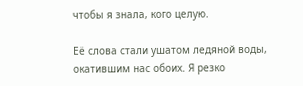чтобы я знала, кого целую.

Её слова стали ушатом ледяной воды, окатившим нас обоих. Я резко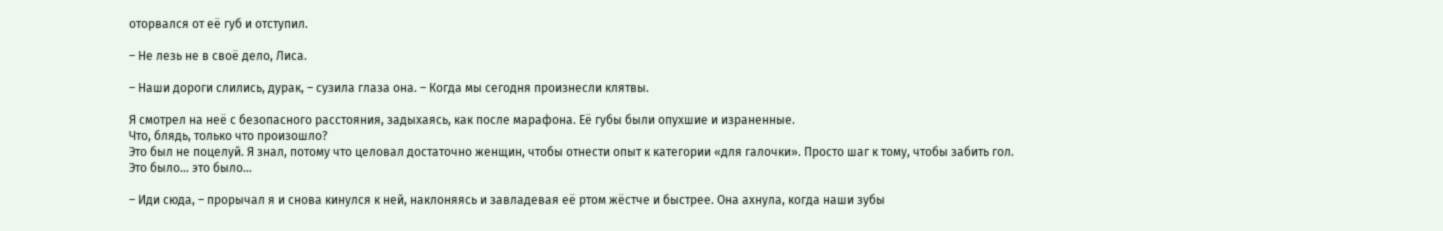оторвался от её губ и отступил.

– Не лезь не в своё дело, Лиса.

– Наши дороги слились, дурак, – сузила глаза она. – Когда мы сегодня произнесли клятвы.

Я смотрел на неё с безопасного расстояния, задыхаясь, как после марафона. Её губы были опухшие и израненные.
Что, блядь, только что произошло?
Это был не поцелуй. Я знал, потому что целовал достаточно женщин, чтобы отнести опыт к категории «для галочки». Просто шаг к тому, чтобы забить гол.
Это было… это было…

– Иди сюда, – прорычал я и снова кинулся к ней, наклоняясь и завладевая её ртом жёстче и быстрее. Она ахнула, когда наши зубы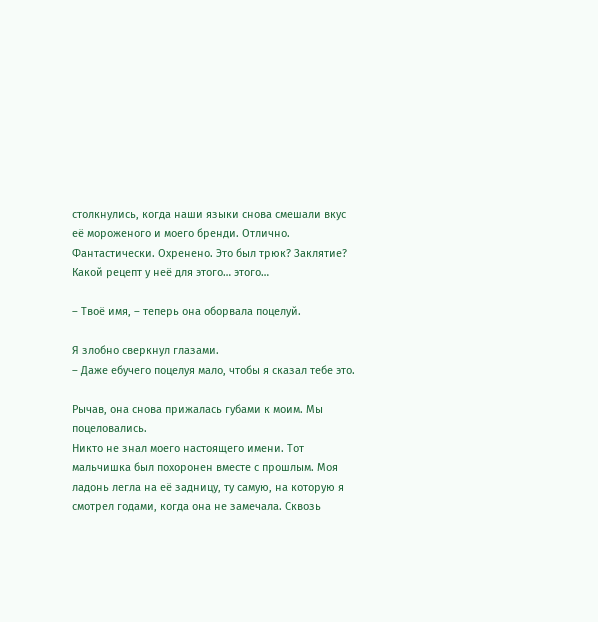столкнулись, когда наши языки снова смешали вкус её мороженого и моего бренди. Отлично. Фантастически. Охренено. Это был трюк? Заклятие? Какой рецепт у неё для этого… этого…

– Твоё имя, – теперь она оборвала поцелуй.

Я злобно сверкнул глазами.
– Даже ебучего поцелуя мало, чтобы я сказал тебе это.

Рычав, она снова прижалась губами к моим. Мы поцеловались.
Никто не знал моего настоящего имени. Тот мальчишка был похоронен вместе с прошлым. Моя ладонь легла на её задницу, ту самую, на которую я смотрел годами, когда она не замечала. Сквозь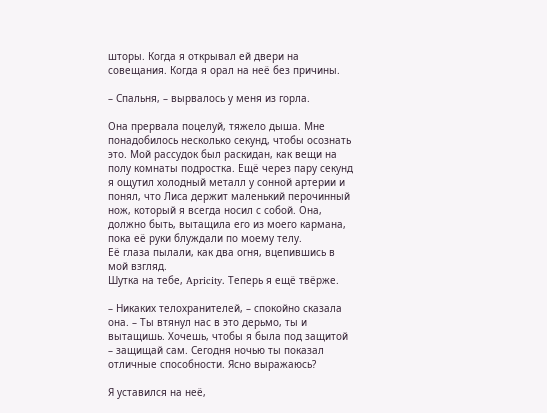шторы. Когда я открывал ей двери на совещания. Когда я орал на неё без причины.

– Спальня, – вырвалось у меня из горла.

Она прервала поцелуй, тяжело дыша. Мне понадобилось несколько секунд, чтобы осознать это. Мой рассудок был раскидан, как вещи на полу комнаты подростка. Ещё через пару секунд я ощутил холодный металл у сонной артерии и понял, что Лиса держит маленький перочинный нож, который я всегда носил с собой. Она, должно быть, вытащила его из моего кармана, пока её руки блуждали по моему телу.
Её глаза пылали, как два огня, вцепившись в мой взгляд.
Шутка на тебе, Apricity. Теперь я ещё твёрже.

– Никаких телохранителей, – спокойно сказала она. – Ты втянул нас в это дерьмо, ты и вытащишь. Хочешь, чтобы я была под защитой – защищай сам. Сегодня ночью ты показал отличные способности. Ясно выражаюсь?

Я уставился на неё,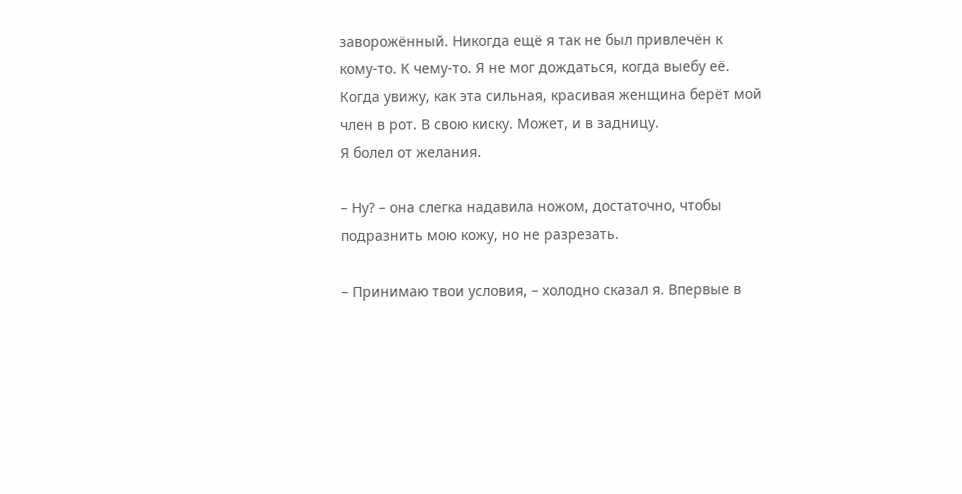заворожённый. Никогда ещё я так не был привлечён к кому-то. К чему-то. Я не мог дождаться, когда выебу её. Когда увижу, как эта сильная, красивая женщина берёт мой член в рот. В свою киску. Может, и в задницу.
Я болел от желания.

– Ну? – она слегка надавила ножом, достаточно, чтобы подразнить мою кожу, но не разрезать.

– Принимаю твои условия, – холодно сказал я. Впервые в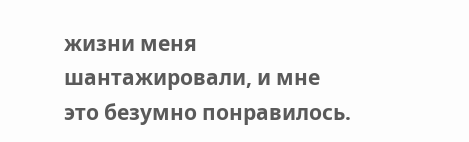жизни меня шантажировали, и мне это безумно понравилось.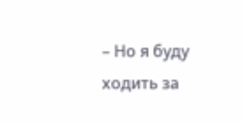– Но я буду ходить за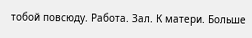тобой повсюду. Работа. Зал. К матери. Больше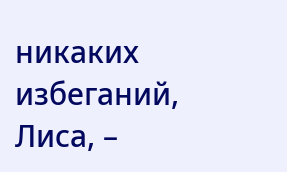никаких избеганий, Лиса, –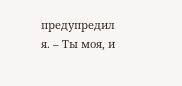предупредил я. – Ты моя, и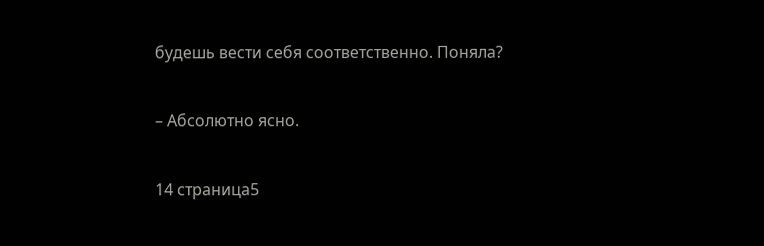будешь вести себя соответственно. Поняла?

– Абсолютно ясно.

14 страница5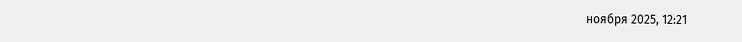ноября 2025, 12:21